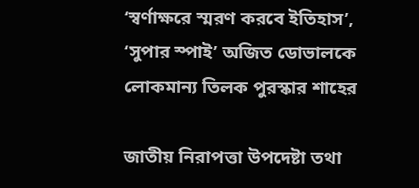‘স্বর্ণাক্ষরে স্মরণ করবে ইতিহাস’, ‘সুপার স্পাই’ অজিত ডোভালকে লোকমান্য তিলক পুরস্কার শাহের

জাতীয় নিরাপত্তা উপদেষ্টা তথা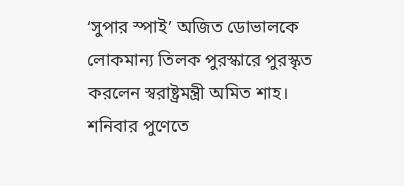‘সুপার স্পাই’ অজিত ডোভালকে লোকমান্য তিলক পুরস্কারে পুরস্কৃত করলেন স্বরাষ্ট্রমন্ত্রী অমিত শাহ। শনিবার পুণেতে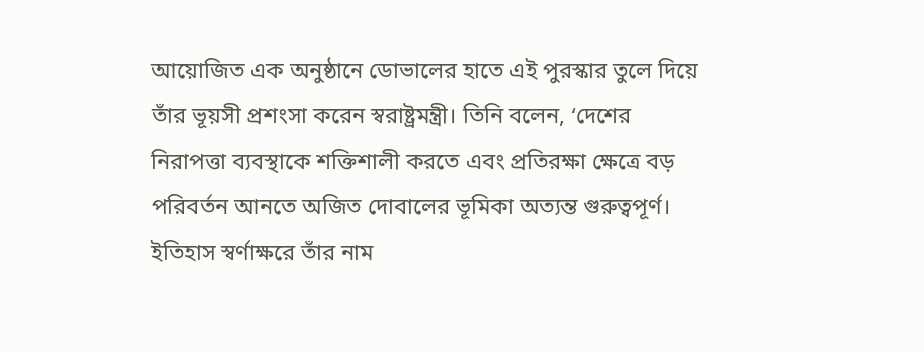আয়োজিত এক অনুষ্ঠানে ডোভালের হাতে এই পুরস্কার তুলে দিয়ে তাঁর ভূয়সী প্রশংসা করেন স্বরাষ্ট্রমন্ত্রী। তিনি বলেন, ‘দেশের নিরাপত্তা ব্যবস্থাকে শক্তিশালী করতে এবং প্রতিরক্ষা ক্ষেত্রে বড় পরিবর্তন আনতে অজিত দোবালের ভূমিকা অত্যন্ত গুরুত্বপূর্ণ। ইতিহাস স্বর্ণাক্ষরে তাঁর নাম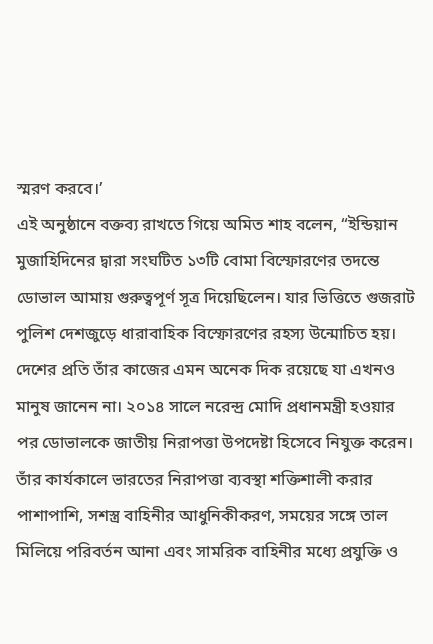স্মরণ করবে।’
এই অনুষ্ঠানে বক্তব্য রাখতে গিয়ে অমিত শাহ বলেন, “ইন্ডিয়ান মুজাহিদিনের দ্বারা সংঘটিত ১৩টি বোমা বিস্ফোরণের তদন্তে ডোভাল আমায় গুরুত্বপূর্ণ সূত্র দিয়েছিলেন। যার ভিত্তিতে গুজরাট পুলিশ দেশজুড়ে ধারাবাহিক বিস্ফোরণের রহস্য উন্মোচিত হয়। দেশের প্রতি তাঁর কাজের এমন অনেক দিক রয়েছে যা এখনও মানুষ জানেন না। ২০১৪ সালে নরেন্দ্র মোদি প্রধানমন্ত্রী হওয়ার পর ডোভালকে জাতীয় নিরাপত্তা উপদেষ্টা হিসেবে নিযুক্ত করেন। তাঁর কার্যকালে ভারতের নিরাপত্তা ব্যবস্থা শক্তিশালী করার পাশাপাশি, সশস্ত্র বাহিনীর আধুনিকীকরণ, সময়ের সঙ্গে তাল মিলিয়ে পরিবর্তন আনা এবং সামরিক বাহিনীর মধ্যে প্রযুক্তি ও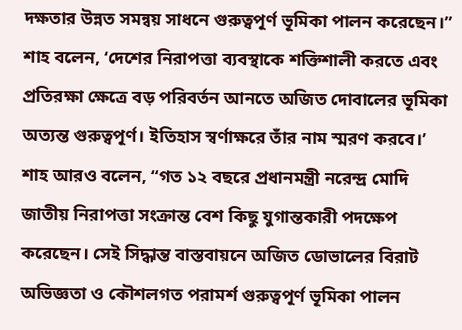দক্ষতার উন্নত সমন্বয় সাধনে গুরুত্বপূর্ণ ভূমিকা পালন করেছেন।”
শাহ বলেন, ‘দেশের নিরাপত্তা ব্যবস্থাকে শক্তিশালী করতে এবং প্রতিরক্ষা ক্ষেত্রে বড় পরিবর্তন আনতে অজিত দোবালের ভূমিকা অত্যন্ত গুরুত্বপূর্ণ। ইতিহাস স্বর্ণাক্ষরে তাঁর নাম স্মরণ করবে।’
শাহ আরও বলেন, “গত ১২ বছরে প্রধানমন্ত্রী নরেন্দ্র মোদি জাতীয় নিরাপত্তা সংক্রান্ত বেশ কিছু যুগান্তকারী পদক্ষেপ করেছেন। সেই সিদ্ধান্ত বাস্তবায়নে অজিত ডোভালের বিরাট অভিজ্ঞতা ও কৌশলগত পরামর্শ গুরুত্বপূর্ণ ভূমিকা পালন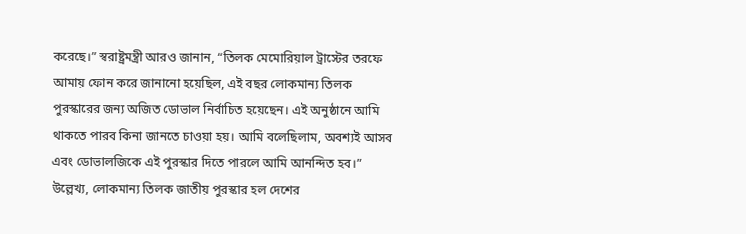করেছে।” স্বরাষ্ট্রমন্ত্রী আরও জানান, “তিলক মেমোরিয়াল ট্রাস্টের তরফে আমায় ফোন করে জানানো হয়েছিল, এই বছর লোকমান্য তিলক পুরস্কারের জন্য অজিত ডোভাল নির্বাচিত হয়েছেন। এই অনুষ্ঠানে আমি থাকতে পারব কিনা জানতে চাওয়া হয়। আমি বলেছিলাম, অবশ্যই আসব এবং ডোভালজিকে এই পুরস্কার দিতে পারলে আমি আনন্দিত হব।”
উল্লেখ্য, লোকমান্য তিলক জাতীয় পুরস্কার হল দেশের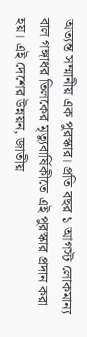অত্যন্ত সম্মানীয় এক পুরস্কার। প্রতি বছর ১ আগস্ট লোকমান্য বাল গঙ্গাধর তিলকের মৃত্যুবার্ষিকীতে এই পুরস্কার প্রদান করা হয়। এই দেশের উন্নয়ন, জাতীয়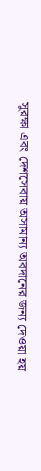সুরক্ষা এবং দেশসেবায় অসামান্য অবদানের জন্য দেওয়া হয়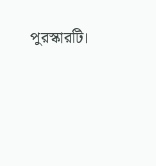পুরস্কারটি।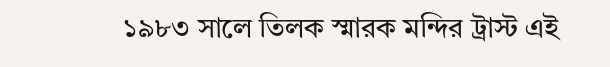১৯৮৩ সালে তিলক স্মারক মন্দির ট্রাস্ট এই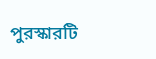পুরস্কারটি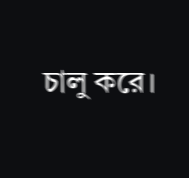চালু করে।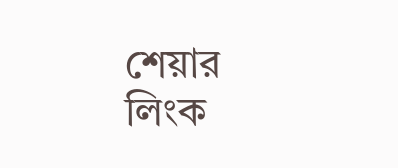শেয়ার
লিংক